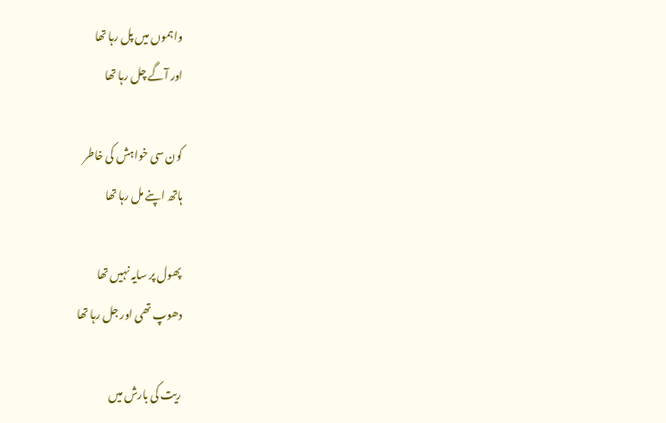واہموں میں پل رہا تھا
اور آگے چل رہا تھا

کون سی خواہش کی خاطر
ہاتھ اپنے مل رہا تھا

پھول پر سایہ نہیں تھا
دھوپ تھی اور جل رہا تھا

ریت کی بارش میں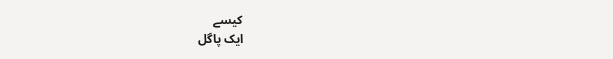کیسے
ایک پاگل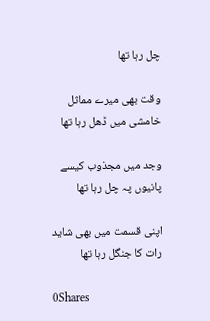چل رہا تھا

وقت بھی میرے مماثل
خامشی میں ڈھل رہا تھا

وجد میں مجذوب کیسے
پانیوں پہ چل رہا تھا

اپنی قسمت میں بھی شاید
رات کا جنگل رہا تھا

0Shares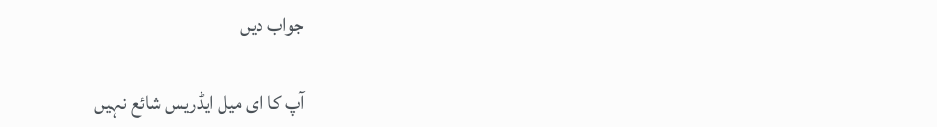جواب دیں

آپ کا ای میل ایڈریس شائع نہیں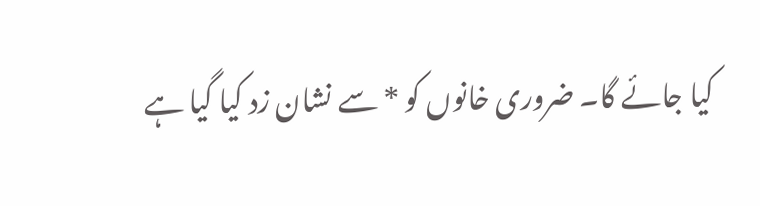کیا جائے گا۔ ضروری خانوں کو * سے نشان زد کیا گیا ہے